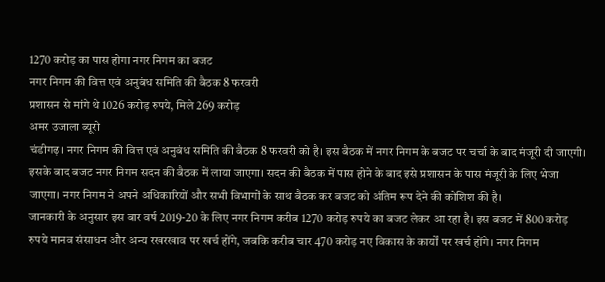1270 करोड़ का पास होगा नगर निगम का बजट
नगर निगम की वित्त एवं अनुबंध समिति की बैठक 8 फरवरी
प्रशासन से मांगे थे 1026 करोड़ रुपये, मिले 269 करोड़
अमर उजाला ब्यूरो
चंडीगढ़। नगर निगम की वित्त एवं अनुबंध समिति की बैठक 8 फरवरी को है। इस बैठक में नगर निगम के बजट पर चर्चा के बाद मंजूरी दी जाएगी। इसके बाद बजट नगर निगम सदन की बैठक में लाया जाएगा। सदन की बैठक में पास होने के बाद इसे प्रशासन के पास मंजूरी के लिए भेजा जाएगा। नगर निगम ने अपने अधिकारियों और सभी विभागों के साथ बैठक कर बजट को अंतिम रूप देने की कोशिश की है।
जानकारी के अनुसार इस बार वर्ष 2019-20 के लिए नगर निगम करीब 1270 करोड़ रुपये का बजट लेकर आ रहा है। इस बजट में 800 करोड़ रुपये मानव संसाधन और अन्य रखरखाव पर खर्च होंगे, जबकि करीब चार 470 करोड़ नए विकास के कार्यों पर खर्च होंगे। नगर निगम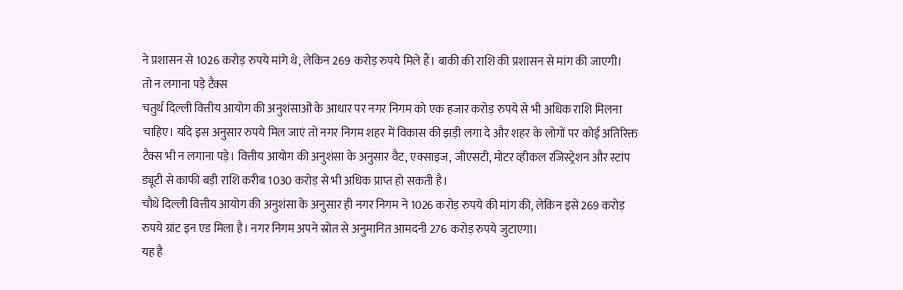ने प्रशासन से 1026 करोड़ रुपये मांगे थे, लेकिन 269 करोड़ रुपये मिले हैं। बाकी की राशि की प्रशासन से मांग की जाएगी।
तो न लगाना पड़े टैक्स
चतुर्थ दिल्ली वित्तीय आयोग की अनुशंसाओं के आधार पर नगर निगम को एक हजार करोड़ रुपये से भी अधिक राशि मिलना चाहिए। यदि इस अनुसार रुपये मिल जाएं तो नगर निगम शहर में विकास की झड़ी लगा दे और शहर के लोगों पर कोई अतिरिक्त टैक्स भी न लगाना पड़े। वित्तीय आयोग की अनुशंसा के अनुसार वैट, एक्साइज, जीएसटी, मोटर व्हीकल रजिस्ट्रेशन और स्टांप ड्यूटी से काफी बड़ी राशि करीब 1030 करोड़ से भी अधिक प्राप्त हो सकती है।
चौथे दिल्ली वित्तीय आयोग की अनुशंसा के अनुसार ही नगर निगम ने 1026 करोड़ रुपये की मांग की, लेकिन इसे 269 करोड़ रुपये ग्रांट इन एड मिला है। नगर निगम अपने स्रोत से अनुमानित आमदनी 276 करोड़ रुपये जुटाएगा।
यह है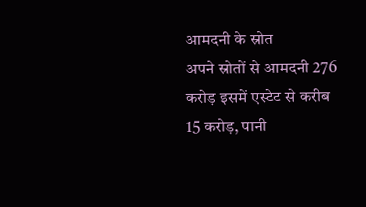आमदनी के स्रोत
अपने स्रोतों से आमदनी 276 करोड़ इसमें एस्टेट से करीब 15 करोड़, पानी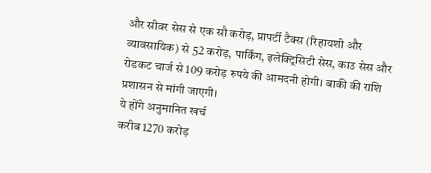और सीवर सेस से एक सौ करोड़, प्रापर्टी टैक्स (रिहायशी और व्यावसायिक) से 52 करोड़, पार्किंग, इलेक्ट्रिसिटी सेस, काउ सेस और रोडकट चार्ज से 109 करोड़ रुपये की आमदनी होगी। बाकी की राशि प्रशासन से मांगी जाएगी।
ये होंगे अनुमानित खर्च
करीब 1270 करोड़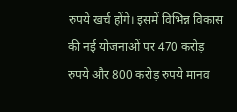रुपये खर्च होंगे। इसमें विभिन्न विकास की नई योजनाओं पर 470 करोड़ रुपये और 800 करोड़ रुपये मानव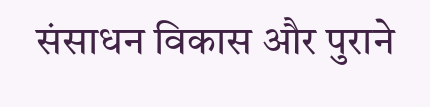संसाधन विकास और पुराने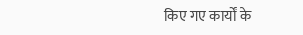किए गए कार्यों के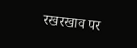रखरखाव पर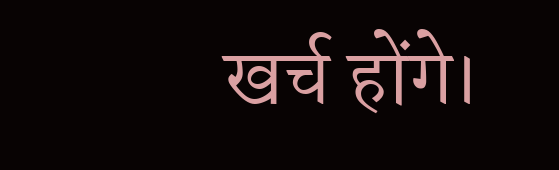खर्च होंगे।